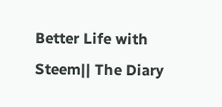Better Life with Steem|| The Diary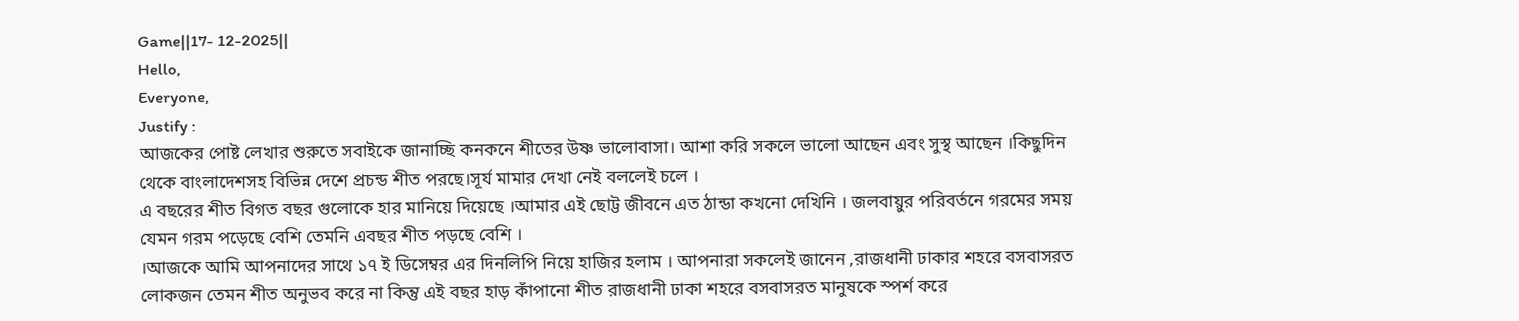Game||17- 12-2025||
Hello,
Everyone,
Justify :
আজকের পোষ্ট লেখার শুরুতে সবাইকে জানাচ্ছি কনকনে শীতের উষ্ণ ভালোবাসা। আশা করি সকলে ভালো আছেন এবং সুস্থ আছেন ।কিছুদিন থেকে বাংলাদেশসহ বিভিন্ন দেশে প্রচন্ড শীত পরছে।সূর্য মামার দেখা নেই বললেই চলে ।
এ বছরের শীত বিগত বছর গুলোকে হার মানিয়ে দিয়েছে ।আমার এই ছোট্ট জীবনে এত ঠান্ডা কখনো দেখিনি । জলবায়ুর পরিবর্তনে গরমের সময় যেমন গরম পড়েছে বেশি তেমনি এবছর শীত পড়ছে বেশি ।
।আজকে আমি আপনাদের সাথে ১৭ ই ডিসেম্বর এর দিনলিপি নিয়ে হাজির হলাম । আপনারা সকলেই জানেন ,রাজধানী ঢাকার শহরে বসবাসরত লোকজন তেমন শীত অনুভব করে না কিন্তু এই বছর হাড় কাঁপানো শীত রাজধানী ঢাকা শহরে বসবাসরত মানুষকে স্পর্শ করে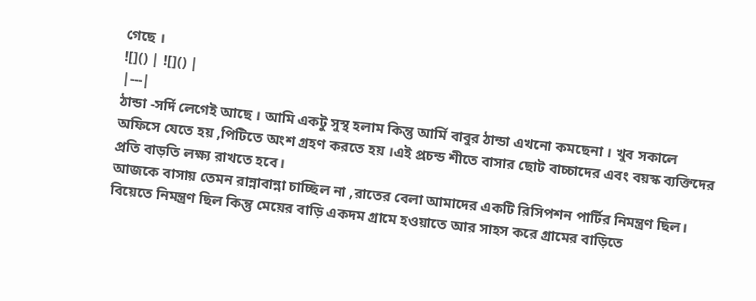গেছে ।
![]() | ![]() |
|---|
ঠান্ডা -সর্দি লেগেই আছে । আমি একটু সুস্থ হলাম কিন্তু আর্মি বাবুর ঠান্ডা এখনো কমছেনা । খুব সকালে অফিসে যেতে হয় ,পিটিতে অংশ গ্রহণ করতে হয় ।এই প্রচন্ড শীতে বাসার ছোট বাচ্চাদের এবং বয়স্ক ব্যক্তিদের প্রতি বাড়তি লক্ষ্য রাখতে হবে।
আজকে বাসায় তেমন রান্নাবান্না চাচ্ছিল না ,রাতের বেলা আমাদের একটি রিসিপশন পার্টির নিমন্ত্রণ ছিল। বিয়েতে নিমন্ত্রণ ছিল কিন্তু মেয়ের বাড়ি একদম গ্রামে হওয়াতে আর সাহস করে গ্রামের বাড়িতে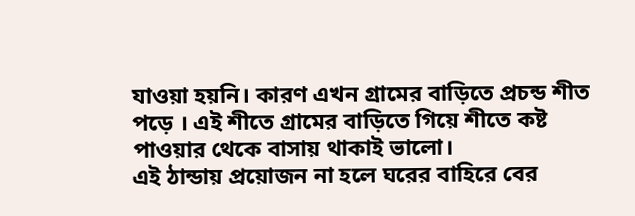যাওয়া হয়নি। কারণ এখন গ্রামের বাড়িতে প্রচন্ড শীত পড়ে । এই শীতে গ্রামের বাড়িতে গিয়ে শীতে কষ্ট পাওয়ার থেকে বাসায় থাকাই ভালো।
এই ঠান্ডায় প্রয়োজন না হলে ঘরের বাহিরে বের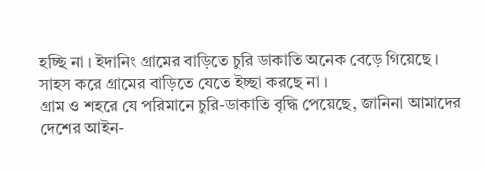হচ্ছি না । ইদানিং গ্রামের বাড়িতে চুরি ডাকাতি অনেক বেড়ে গিয়েছে । সাহস করে গ্রামের বাড়িতে যেতে ইচ্ছা করছে না ।
গ্রাম ও শহরে যে পরিমানে চুরি-ডাকাতি বৃদ্ধি পেয়েছে, জানিনা আমাদের দেশের আইন-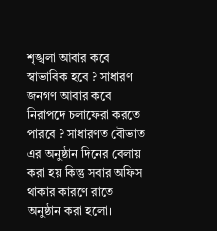শৃঙ্খলা আবার কবে স্বাভাবিক হবে ? সাধারণ জনগণ আবার কবে নিরাপদে চলাফেরা করতে পারবে ? সাধারণত বৌভাত এর অনুষ্ঠান দিনের বেলায় করা হয় কিন্তু সবার অফিস থাকার কারণে রাতে অনুষ্ঠান করা হলো।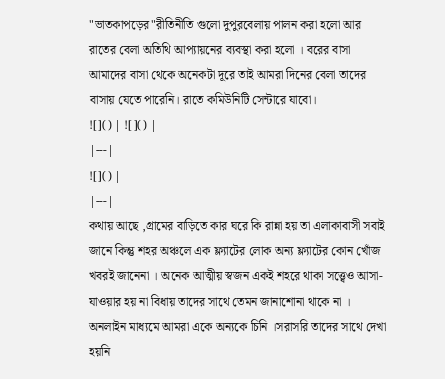"ভাতকাপড়ের"রীতিনীতি গুলো দুপুরবেলায় পালন করা হলো আর রাতের বেলা অতিথি আপ্যায়নের ব্যবস্থা করা হলো । বরের বাসা আমাদের বাসা থেকে অনেকটা দূরে তাই আমরা দিনের বেলা তাদের বাসায় যেতে পারেনি। রাতে কমিউনিটি সেন্টারে যাবো।
![]() | ![]() |
|---|
![]() |
|---|
কথায় আছে ,গ্রামের বাড়িতে কার ঘরে কি রান্না হয় তা এলাকাবাসী সবাই জানে কিন্তু শহর অঞ্চলে এক ফ্ল্যাটের লোক অন্য ফ্ল্যাটের কোন খোঁজ খবরই জানেনা । অনেক আত্মীয় স্বজন একই শহরে থাকা সত্ত্বেও আসা-যাওয়ার হয় না বিধায় তাদের সাথে তেমন জানাশোনা থাকে না ।
অনলাইন মাধ্যমে আমরা একে অন্যকে চিনি ।সরাসরি তাদের সাথে দেখা হয়নি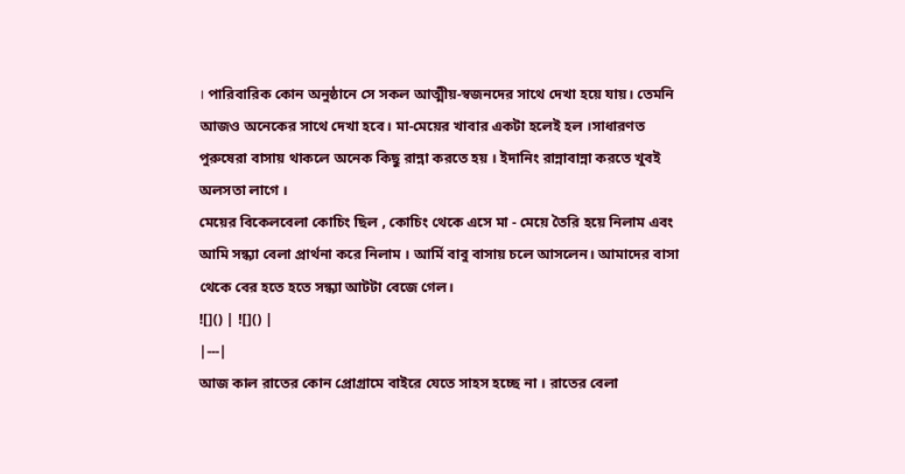। পারিবারিক কোন অনুষ্ঠানে সে সকল আত্মীয়-স্বজনদের সাথে দেখা হয়ে যায়। তেমনি আজও অনেকের সাথে দেখা হবে। মা-মেয়ের খাবার একটা হলেই হল ।সাধারণত পুরুষেরা বাসায় থাকলে অনেক কিছু রান্না করতে হয় । ইদানিং রান্নাবান্না করতে খুবই অলসতা লাগে ।
মেয়ের বিকেলবেলা কোচিং ছিল , কোচিং থেকে এসে মা - মেয়ে তৈরি হয়ে নিলাম এবং আমি সন্ধ্যা বেলা প্রার্থনা করে নিলাম । আর্মি বাবু বাসায় চলে আসলেন। আমাদের বাসা থেকে বের হতে হতে সন্ধ্যা আটটা বেজে গেল।
![]() | ![]() |
|---|
আজ কাল রাতের কোন প্রোগ্রামে বাইরে যেতে সাহস হচ্ছে না । রাতের বেলা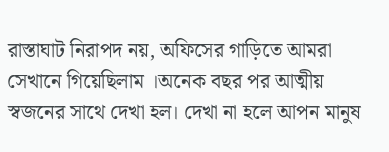রাস্তাঘাট নিরাপদ নয়, অফিসের গাড়িতে আমরা সেখানে গিয়েছিলাম ।অনেক বছর পর আত্মীয় স্বজনের সাথে দেখা হল। দেখা না হলে আপন মানুষ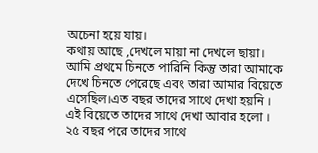অচেনা হয়ে যায়।
কথায় আছে ,দেখলে মায়া না দেখলে ছায়া। আমি প্রথমে চিনতে পারিনি কিন্তু তারা আমাকে দেখে চিনতে পেরেছে এবং তারা আমার বিয়েতে এসেছিল।এত বছর তাদের সাথে দেখা হয়নি । এই বিয়েতে তাদের সাথে দেখা আবার হলো । ২৫ বছর পরে তাদের সাথে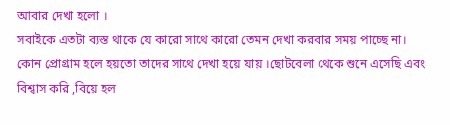আবার দেখা হলো ।
সবাইকে এতটা ব্যস্ত থাকে যে কারো সাথে কারো তেমন দেখা করবার সময় পাচ্ছে না। কোন প্রোগ্রাম হলে হয়তো তাদের সাথে দেখা হয়ে যায় ।ছোটবেলা থেকে শুনে এসেছি এবং বিশ্বাস করি ,বিয়ে হল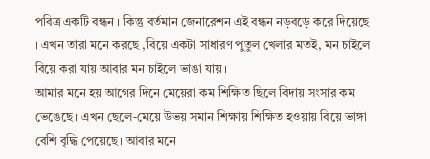পবিত্র একটি বন্ধন । কিন্তু বর্তমান জেনারেশন এই বন্ধন নড়বড়ে করে দিয়েছে । এখন তারা মনে করছে ,বিয়ে একটা সাধারণ পুতুল খেলার মতই, মন চাইলে বিয়ে করা যায় আবার মন চাইলে ভাঙা যায় ।
আমার মনে হয় আগের দিনে মেয়েরা কম শিক্ষিত ছিলে বিদায় সংসার কম ভেঙেছে। এখন ছেলে-মেয়ে উভয় সমান শিক্ষায় শিক্ষিত হওয়ায় বিয়ে ভাঙ্গা বেশি বৃদ্ধি পেয়েছে। আবার মনে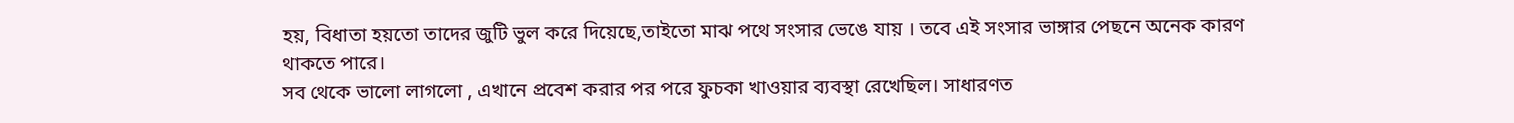হয়, বিধাতা হয়তো তাদের জুটি ভুল করে দিয়েছে,তাইতো মাঝ পথে সংসার ভেঙে যায় । তবে এই সংসার ভাঙ্গার পেছনে অনেক কারণ থাকতে পারে।
সব থেকে ভালো লাগলো , এখানে প্রবেশ করার পর পরে ফুচকা খাওয়ার ব্যবস্থা রেখেছিল। সাধারণত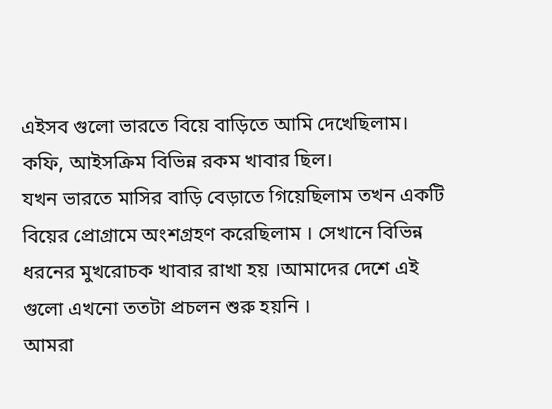এইসব গুলো ভারতে বিয়ে বাড়িতে আমি দেখেছিলাম। কফি, আইসক্রিম বিভিন্ন রকম খাবার ছিল।
যখন ভারতে মাসির বাড়ি বেড়াতে গিয়েছিলাম তখন একটি বিয়ের প্রোগ্রামে অংশগ্রহণ করেছিলাম । সেখানে বিভিন্ন ধরনের মুখরোচক খাবার রাখা হয় ।আমাদের দেশে এই গুলো এখনো ততটা প্রচলন শুরু হয়নি ।
আমরা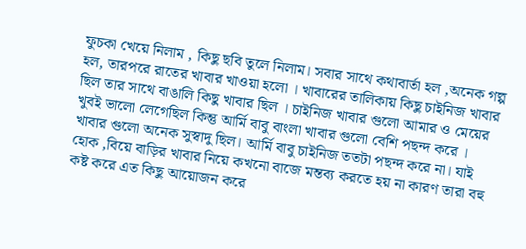ফুচকা খেয়ে নিলাম , কিছু ছবি তুলে নিলাম। সবার সাথে কথাবার্তা হল ,অনেক গল্প হল, তারপরে রাতের খাবার খাওয়া হলো । খাবারের তালিকায় কিছু চাইনিজ খাবার ছিল তার সাথে বাঙালি কিছু খাবার ছিল । চাইনিজ খাবার গুলো আমার ও মেয়ের খুবই ভালো লেগেছিল কিন্তু আর্মি বাবু বাংলা খাবার গুলো বেশি পছন্দ করে ।
খাবার গুলো অনেক সুস্বাদু ছিল। আর্মি বাবু চাইনিজ ততটা পছন্দ করে না। যাই হোক ,বিয়ে বাড়ির খাবার নিয়ে কখনো বাজে মন্তব্য করতে হয় না কারণ তারা বহু কষ্ট করে এত কিছু আয়োজন করে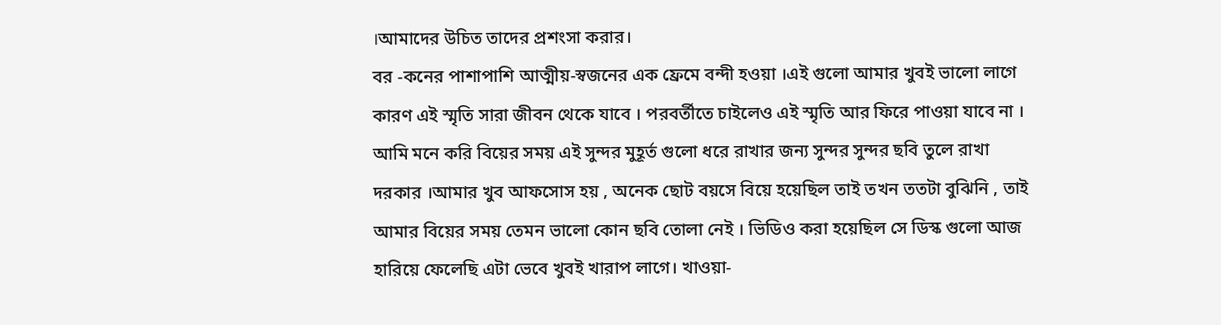।আমাদের উচিত তাদের প্রশংসা করার।
বর -কনের পাশাপাশি আত্মীয়-স্বজনের এক ফ্রেমে বন্দী হওয়া ।এই গুলো আমার খুবই ভালো লাগে কারণ এই স্মৃতি সারা জীবন থেকে যাবে । পরবর্তীতে চাইলেও এই স্মৃতি আর ফিরে পাওয়া যাবে না ।
আমি মনে করি বিয়ের সময় এই সুন্দর মুহূর্ত গুলো ধরে রাখার জন্য সুন্দর সুন্দর ছবি তুলে রাখা দরকার ।আমার খুব আফসোস হয় , অনেক ছোট বয়সে বিয়ে হয়েছিল তাই তখন ততটা বুঝিনি , তাই আমার বিয়ের সময় তেমন ভালো কোন ছবি তোলা নেই । ভিডিও করা হয়েছিল সে ডিস্ক গুলো আজ হারিয়ে ফেলেছি এটা ভেবে খুবই খারাপ লাগে। খাওয়া-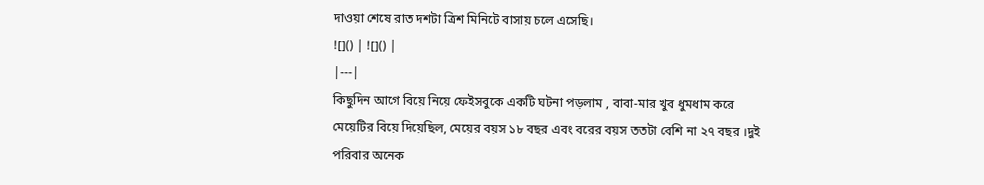দাওয়া শেষে রাত দশটা ত্রিশ মিনিটে বাসায় চলে এসেছি।
![]() | ![]() |
|---|
কিছুদিন আগে বিয়ে নিয়ে ফেইসবুকে একটি ঘটনা পড়লাম , বাবা-মার খুব ধুমধাম করে মেয়েটির বিয়ে দিয়েছিল, মেয়ের বয়স ১৮ বছর এবং বরের বয়স ততটা বেশি না ২৭ বছর ।দুই পরিবার অনেক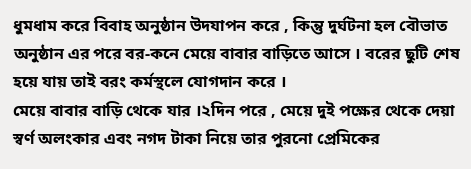ধুমধাম করে বিবাহ অনুষ্ঠান উদযাপন করে , কিন্তু দুর্ঘটনা হল বৌভাত অনুষ্ঠান এর পরে বর-কনে মেয়ে বাবার বাড়িতে আসে । বরের ছুটি শেষ হয়ে যায় তাই বরং কর্মস্থলে যোগদান করে ।
মেয়ে বাবার বাড়ি থেকে যার ।২দিন পরে , মেয়ে দুই পক্ষের থেকে দেয়া স্বর্ণ অলংকার এবং নগদ টাকা নিয়ে তার পুরনো প্রেমিকের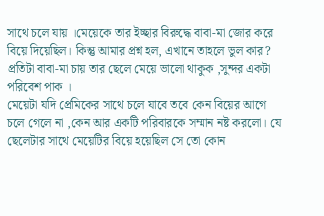সাথে চলে যায় ।মেয়েকে তার ইচ্ছার বিরুদ্ধে বাবা-মা জোর করে বিয়ে দিয়েছিল। কিন্তু আমার প্রশ্ন হল, এখানে তাহলে ভুল কার? প্রতিটা বাবা-মা চায় তার ছেলে মেয়ে ভালো থাকুক ,সুন্দর একটা পরিবেশ পাক ।
মেয়েটা যদি প্রেমিকের সাথে চলে যাবে তবে কেন বিয়ের আগে চলে গেলে না ,কেন আর একটি পরিবারকে সম্মান নষ্ট করলো। যে ছেলেটার সাথে মেয়েটির বিয়ে হয়েছিল সে তো কোন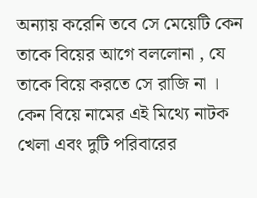অন্যায় করেনি তবে সে মেয়েটি কেন তাকে বিয়ের আগে বললোনা , যে তাকে বিয়ে করতে সে রাজি না ।
কেন বিয়ে নামের এই মিথ্যে নাটক খেলা এবং দুটি পরিবারের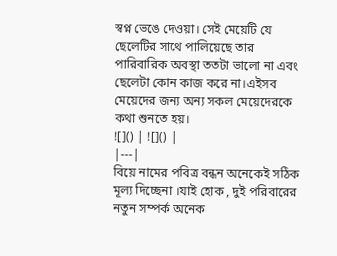স্বপ্ন ভেঙে দেওয়া। সেই মেয়েটি যে ছেলেটির সাথে পালিয়েছে তার পারিবারিক অবস্থা ততটা ভালো না এবং ছেলেটা কোন কাজ করে না।এইসব মেয়েদের জন্য অন্য সকল মেয়েদেরকে কথা শুনতে হয়।
![]() | ![]() |
|---|
বিয়ে নামের পবিত্র বন্ধন অনেকেই সঠিক মূল্য দিচ্ছেনা ।যাই হোক , দুই পরিবারের নতুন সম্পর্ক অনেক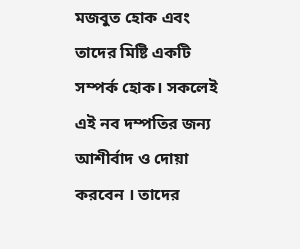মজবুত হোক এবং তাদের মিষ্টি একটি সম্পর্ক হোক। সকলেই এই নব দম্পতির জন্য আশীর্বাদ ও দোয়া করবেন । তাদের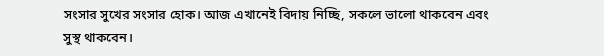সংসার সুখের সংসার হোক। আজ এখানেই বিদায় নিচ্ছি, সকলে ভালো থাকবেন এবং সুস্থ থাকবেন।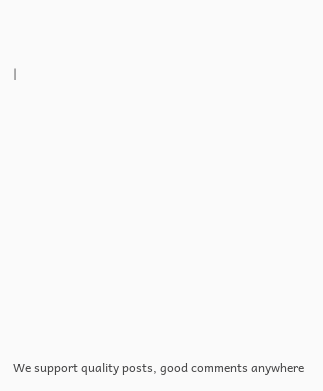|













We support quality posts, good comments anywhere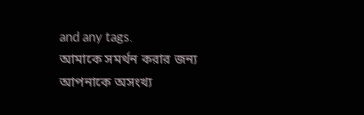and any tags.
আমাকে সমর্থন করার জন্য আপনাকে অসংখ্য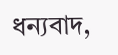ধন্যবাদ,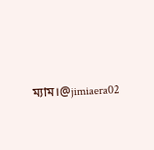ম্যাম।@jimiaera02